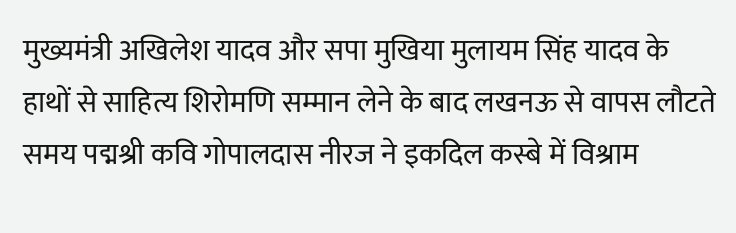मुख्यमंत्री अखिलेश यादव और सपा मुखिया मुलायम सिंह यादव के हाथों से साहित्य शिरोमणि सम्मान लेने के बाद लखनऊ से वापस लौटते समय पद्मश्री कवि गोपालदास नीरज ने इकदिल कस्बे में विश्राम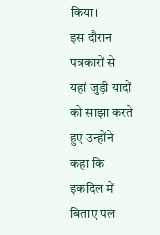किया।
इस दौरान पत्रकारों से यहां जुड़ी यादों को साझा करते हुए उन्होंने कहा कि इकदिल में बिताए पल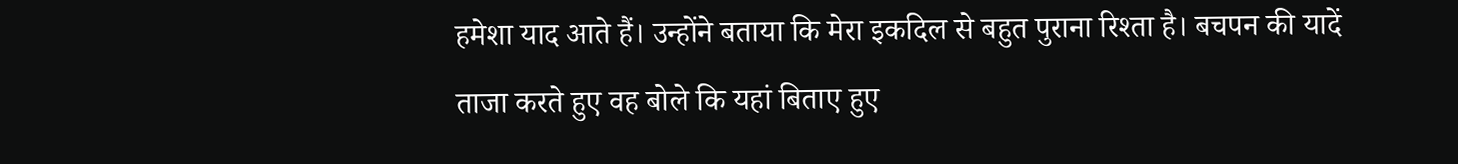हमेशा याद आते हैं। उन्होंने बताया कि मेरा इकदिल से बहुत पुराना रिश्ता है। बचपन की यादें ताजा करते हुए वह बोले कि यहां बिताए हुए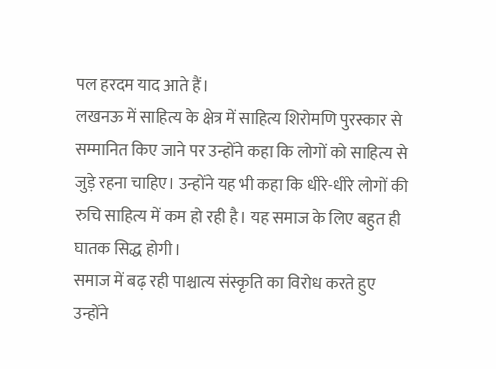पल हरदम याद आते हैं।
लखनऊ में साहित्य के क्षेत्र में साहित्य शिरोमणि पुरस्कार से सम्मानित किए जाने पर उन्होंने कहा कि लोगों को साहित्य से जुड़े रहना चाहिए। उन्होंने यह भी कहा कि धीरे-धीरे लोगों की रुचि साहित्य में कम हो रही है। यह समाज के लिए बहुत ही घातक सिद्ध होगी।
समाज में बढ़ रही पाश्चात्य संस्कृति का विरोध करते हुए उन्होंने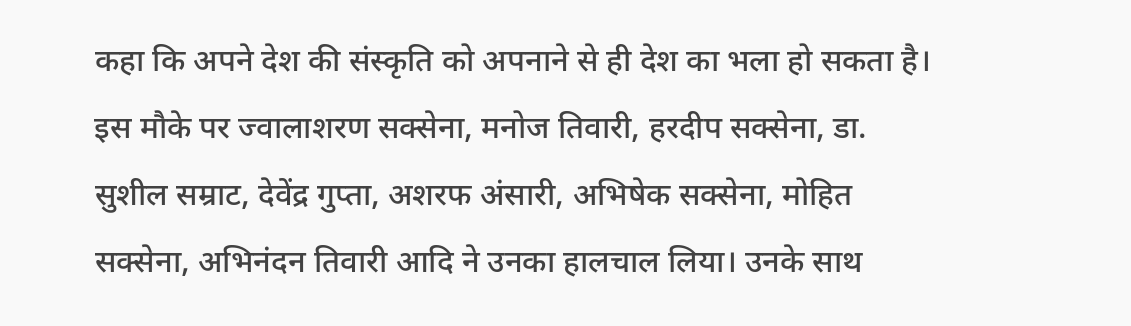कहा कि अपने देश की संस्कृति को अपनाने से ही देश का भला हो सकता है।
इस मौके पर ज्वालाशरण सक्सेना, मनोज तिवारी, हरदीप सक्सेना, डा. सुशील सम्राट, देवेंद्र गुप्ता, अशरफ अंसारी, अभिषेक सक्सेना, मोहित सक्सेना, अभिनंदन तिवारी आदि ने उनका हालचाल लिया। उनके साथ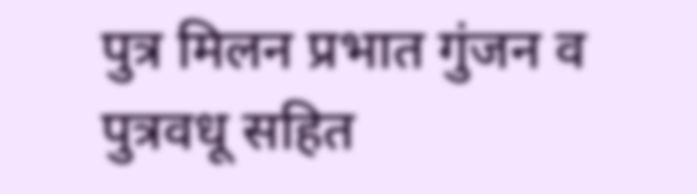पुत्र मिलन प्रभात गुंजन व पुत्रवधू सहित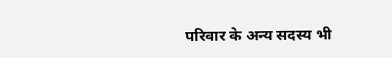परिवार के अन्य सदस्य भी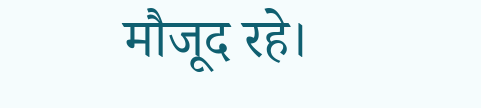मौजूद रहे।